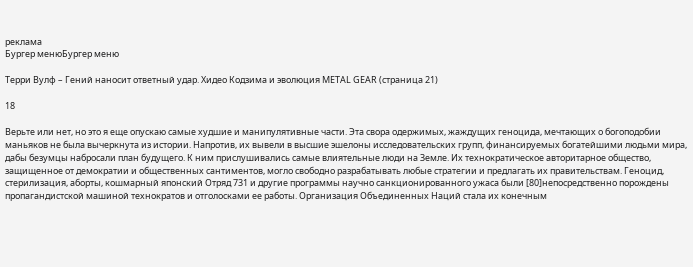реклама
Бургер менюБургер меню

Терри Вулф – Гений наносит ответный удар. Хидео Кодзима и эволюция METAL GEAR (страница 21)

18

Верьте или нет, но это я еще опускаю самые худшие и манипулятивные части. Эта свора одержимых, жаждущих геноцида, мечтающих о богоподобии маньяков не была вычеркнута из истории. Напротив, их вывели в высшие эшелоны исследовательских групп, финансируемых богатейшими людьми мира, дабы безумцы набросали план будущего. К ним прислушивались самые влиятельные люди на Земле. Их технократическое авторитарное общество, защищенное от демократии и общественных сантиментов, могло свободно разрабатывать любые стратегии и предлагать их правительствам. Геноцид, стерилизация, аборты, кошмарный японский Отряд 731 и другие программы научно санкционированного ужаса были [80]непосредственно порождены пропагандистской машиной технократов и отголосками ее работы. Организация Объединенных Наций стала их конечным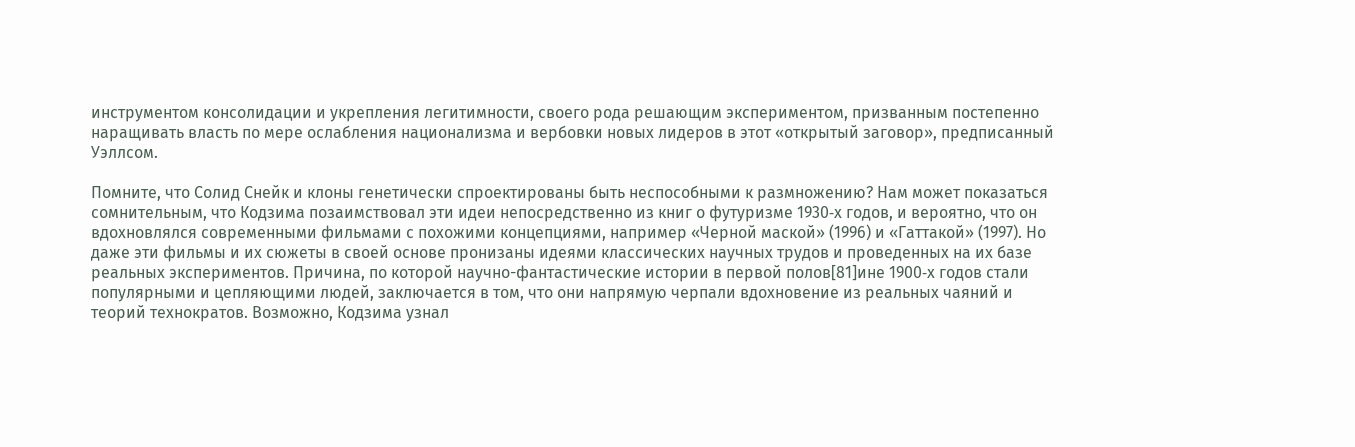инструментом консолидации и укрепления легитимности, своего рода решающим экспериментом, призванным постепенно наращивать власть по мере ослабления национализма и вербовки новых лидеров в этот «открытый заговор», предписанный Уэллсом.

Помните, что Солид Снейк и клоны генетически спроектированы быть неспособными к размножению? Нам может показаться сомнительным, что Кодзима позаимствовал эти идеи непосредственно из книг о футуризме 1930‐х годов, и вероятно, что он вдохновлялся современными фильмами с похожими концепциями, например «Черной маской» (1996) и «Гаттакой» (1997). Но даже эти фильмы и их сюжеты в своей основе пронизаны идеями классических научных трудов и проведенных на их базе реальных экспериментов. Причина, по которой научно-фантастические истории в первой полов[81]ине 1900‐х годов стали популярными и цепляющими людей, заключается в том, что они напрямую черпали вдохновение из реальных чаяний и теорий технократов. Возможно, Кодзима узнал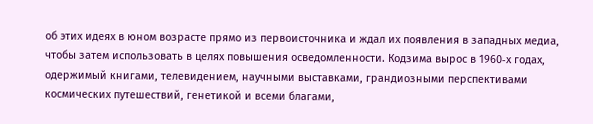об этих идеях в юном возрасте прямо из первоисточника и ждал их появления в западных медиа, чтобы затем использовать в целях повышения осведомленности. Кодзима вырос в 1960‐х годах, одержимый книгами, телевидением, научными выставками, грандиозными перспективами космических путешествий, генетикой и всеми благами,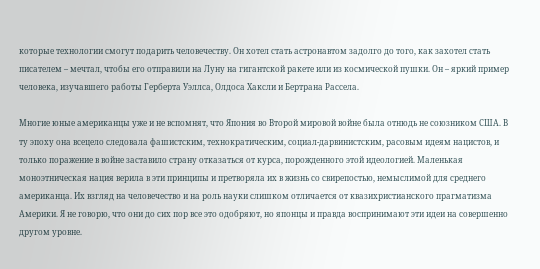которые технологии смогут подарить человечеству. Он хотел стать астронавтом задолго до того, как захотел стать писателем – мечтал, чтобы его отправили на Луну на гигантской ракете или из космической пушки. Он – яркий пример человека, изучавшего работы Герберта Уэллса, Олдоса Хаксли и Бертрана Рассела.

Многие юные американцы уже и не вспомнят, что Япония во Второй мировой войне была отнюдь не союзником США. В ту эпоху она всецело следовала фашистским, технократическим, социал-дарвинистским, расовым идеям нацистов, и только поражение в войне заставило страну отказаться от курса, порожденного этой идеологией. Маленькая моноэтническая нация верила в эти принципы и претворяла их в жизнь со свирепостью, немыслимой для среднего американца. Их взгляд на человечество и на роль науки слишком отличается от квазихристианского прагматизма Америки. Я не говорю, что они до сих пор все это одобряют, но японцы и правда воспринимают эти идеи на совершенно другом уровне.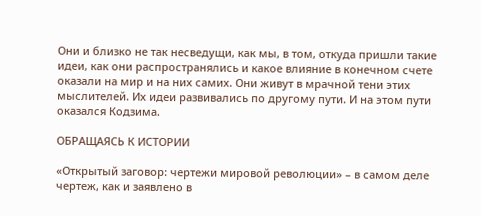Они и близко не так несведущи, как мы, в том, откуда пришли такие идеи, как они распространялись и какое влияние в конечном счете оказали на мир и на них самих. Они живут в мрачной тени этих мыслителей. Их идеи развивались по другому пути. И на этом пути оказался Кодзима.

ОБРАЩАЯСЬ К ИСТОРИИ

«Открытый заговор: чертежи мировой революции» – в самом деле чертеж, как и заявлено в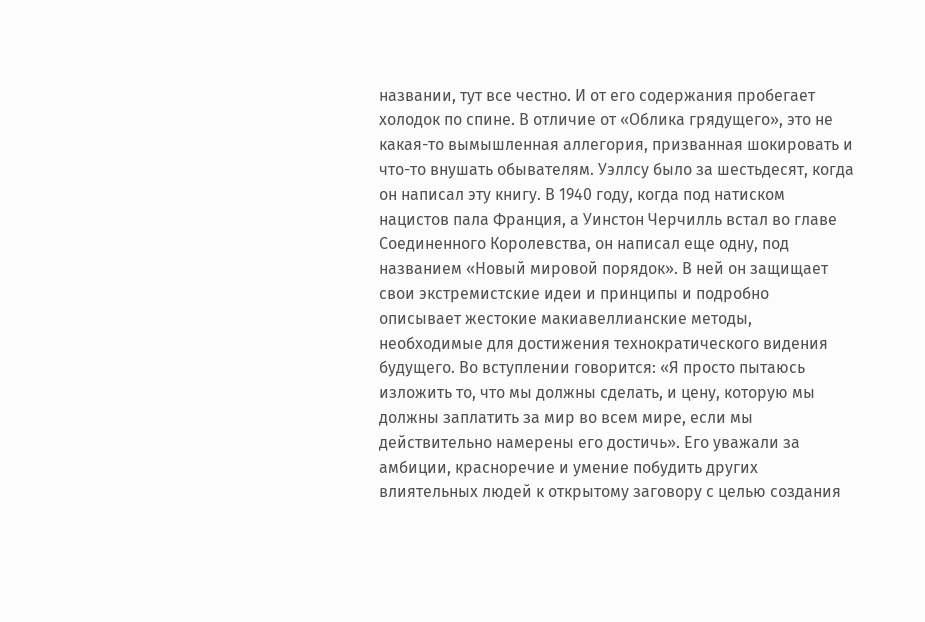названии, тут все честно. И от его содержания пробегает холодок по спине. В отличие от «Облика грядущего», это не какая-то вымышленная аллегория, призванная шокировать и что-то внушать обывателям. Уэллсу было за шестьдесят, когда он написал эту книгу. В 1940 году, когда под натиском нацистов пала Франция, а Уинстон Черчилль встал во главе Соединенного Королевства, он написал еще одну, под названием «Новый мировой порядок». В ней он защищает свои экстремистские идеи и принципы и подробно описывает жестокие макиавеллианские методы, необходимые для достижения технократического видения будущего. Во вступлении говорится: «Я просто пытаюсь изложить то, что мы должны сделать, и цену, которую мы должны заплатить за мир во всем мире, если мы действительно намерены его достичь». Его уважали за амбиции, красноречие и умение побудить других влиятельных людей к открытому заговору с целью создания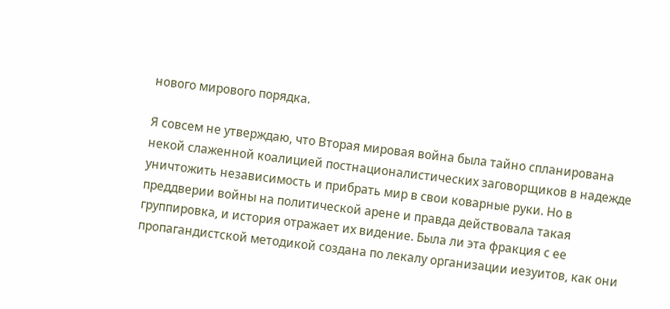нового мирового порядка.

Я совсем не утверждаю, что Вторая мировая война была тайно спланирована некой слаженной коалицией постнационалистических заговорщиков в надежде уничтожить независимость и прибрать мир в свои коварные руки. Но в преддверии войны на политической арене и правда действовала такая группировка, и история отражает их видение. Была ли эта фракция с ее пропагандистской методикой создана по лекалу организации иезуитов, как они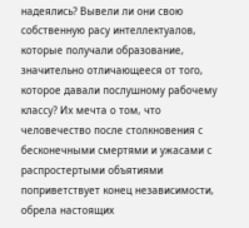надеялись? Вывели ли они свою собственную расу интеллектуалов, которые получали образование, значительно отличающееся от того, которое давали послушному рабочему классу? Их мечта о том, что человечество после столкновения с бесконечными смертями и ужасами с распростертыми объятиями поприветствует конец независимости, обрела настоящих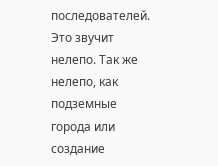последователей. Это звучит нелепо. Так же нелепо, как подземные города или создание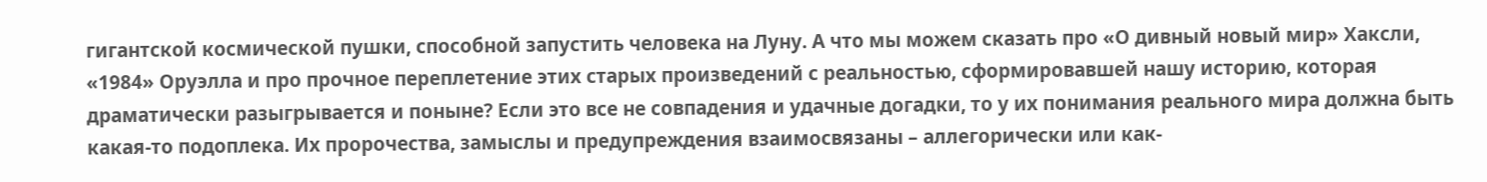гигантской космической пушки, способной запустить человека на Луну. А что мы можем сказать про «О дивный новый мир» Хаксли, «1984» Оруэлла и про прочное переплетение этих старых произведений с реальностью, сформировавшей нашу историю, которая драматически разыгрывается и поныне? Если это все не совпадения и удачные догадки, то у их понимания реального мира должна быть какая-то подоплека. Их пророчества, замыслы и предупреждения взаимосвязаны – аллегорически или как-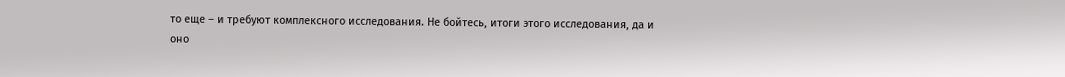то еще – и требуют комплексного исследования. Не бойтесь, итоги этого исследования, да и оно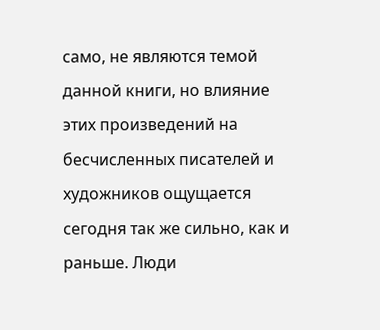само, не являются темой данной книги, но влияние этих произведений на бесчисленных писателей и художников ощущается сегодня так же сильно, как и раньше. Люди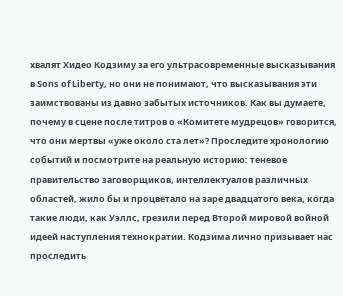хвалят Хидео Кодзиму за его ультрасовременные высказывания в Sons of Liberty, но они не понимают, что высказывания эти заимствованы из давно забытых источников. Как вы думаете, почему в сцене после титров о «Комитете мудрецов» говорится, что они мертвы «уже около ста лет»? Проследите хронологию событий и посмотрите на реальную историю: теневое правительство заговорщиков, интеллектуалов различных областей, жило бы и процветало на заре двадцатого века, когда такие люди, как Уэллс, грезили перед Второй мировой войной идеей наступления технократии. Кодзима лично призывает нас проследить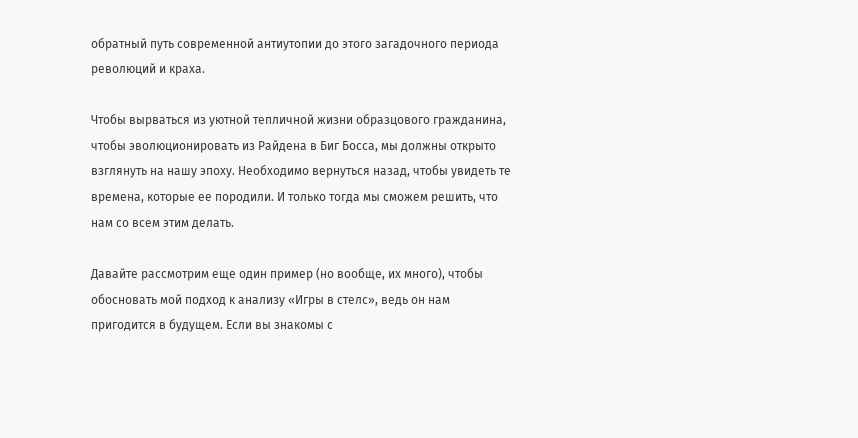обратный путь современной антиутопии до этого загадочного периода революций и краха.

Чтобы вырваться из уютной тепличной жизни образцового гражданина, чтобы эволюционировать из Райдена в Биг Босса, мы должны открыто взглянуть на нашу эпоху. Необходимо вернуться назад, чтобы увидеть те времена, которые ее породили. И только тогда мы сможем решить, что нам со всем этим делать.

Давайте рассмотрим еще один пример (но вообще, их много), чтобы обосновать мой подход к анализу «Игры в стелс», ведь он нам пригодится в будущем. Если вы знакомы с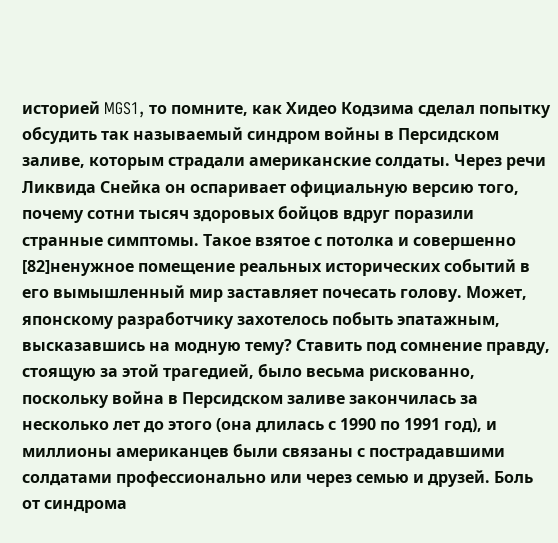историей MGS1, то помните, как Хидео Кодзима сделал попытку обсудить так называемый синдром войны в Персидском заливе, которым страдали американские солдаты. Через речи Ликвида Снейка он оспаривает официальную версию того, почему сотни тысяч здоровых бойцов вдруг поразили странные симптомы. Такое взятое с потолка и совершенно [82]ненужное помещение реальных исторических событий в его вымышленный мир заставляет почесать голову. Может, японскому разработчику захотелось побыть эпатажным, высказавшись на модную тему? Ставить под сомнение правду, стоящую за этой трагедией, было весьма рискованно, поскольку война в Персидском заливе закончилась за несколько лет до этого (она длилась с 1990 по 1991 год), и миллионы американцев были связаны с пострадавшими солдатами профессионально или через семью и друзей. Боль от синдрома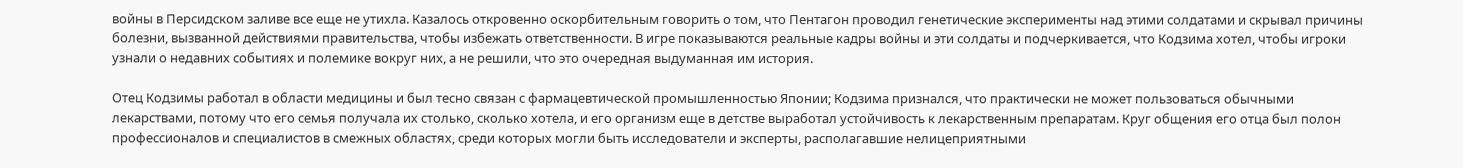войны в Персидском заливе все еще не утихла. Казалось откровенно оскорбительным говорить о том, что Пентагон проводил генетические эксперименты над этими солдатами и скрывал причины болезни, вызванной действиями правительства, чтобы избежать ответственности. В игре показываются реальные кадры войны и эти солдаты и подчеркивается, что Кодзима хотел, чтобы игроки узнали о недавних событиях и полемике вокруг них, а не решили, что это очередная выдуманная им история.

Отец Кодзимы работал в области медицины и был тесно связан с фармацевтической промышленностью Японии; Кодзима признался, что практически не может пользоваться обычными лекарствами, потому что его семья получала их столько, сколько хотела, и его организм еще в детстве выработал устойчивость к лекарственным препаратам. Круг общения его отца был полон профессионалов и специалистов в смежных областях, среди которых могли быть исследователи и эксперты, располагавшие нелицеприятными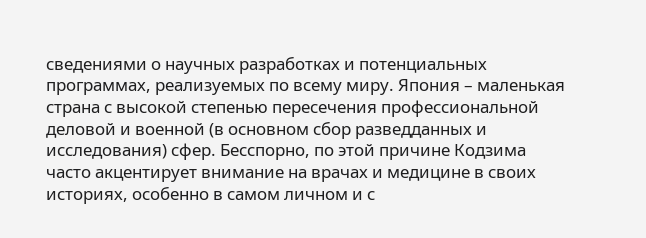сведениями о научных разработках и потенциальных программах, реализуемых по всему миру. Япония – маленькая страна с высокой степенью пересечения профессиональной деловой и военной (в основном сбор разведданных и исследования) сфер. Бесспорно, по этой причине Кодзима часто акцентирует внимание на врачах и медицине в своих историях, особенно в самом личном и с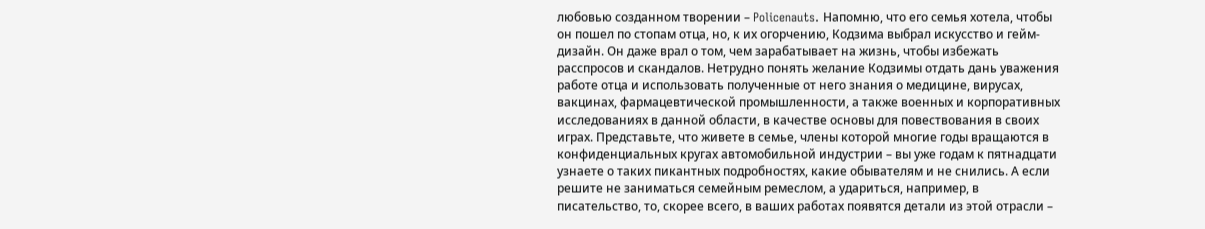любовью созданном творении – Policenauts. Напомню, что его семья хотела, чтобы он пошел по стопам отца, но, к их огорчению, Кодзима выбрал искусство и гейм-дизайн. Он даже врал о том, чем зарабатывает на жизнь, чтобы избежать расспросов и скандалов. Нетрудно понять желание Кодзимы отдать дань уважения работе отца и использовать полученные от него знания о медицине, вирусах, вакцинах, фармацевтической промышленности, а также военных и корпоративных исследованиях в данной области, в качестве основы для повествования в своих играх. Представьте, что живете в семье, члены которой многие годы вращаются в конфиденциальных кругах автомобильной индустрии – вы уже годам к пятнадцати узнаете о таких пикантных подробностях, какие обывателям и не снились. А если решите не заниматься семейным ремеслом, а удариться, например, в писательство, то, скорее всего, в ваших работах появятся детали из этой отрасли –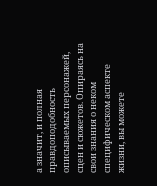а значит, и полная правдоподобность описываемых персонажей, сцен и сюжетов. Опираясь на свои знания о неком специфическом аспекте жизни, вы можете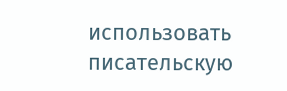использовать писательскую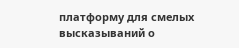платформу для смелых высказываний о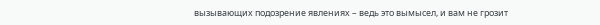вызывающих подозрение явлениях – ведь это вымысел, и вам не грозит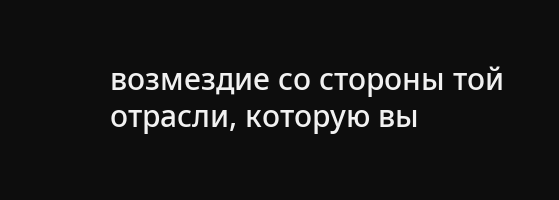возмездие со стороны той отрасли, которую вы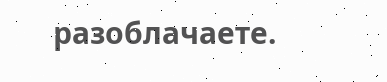разоблачаете.